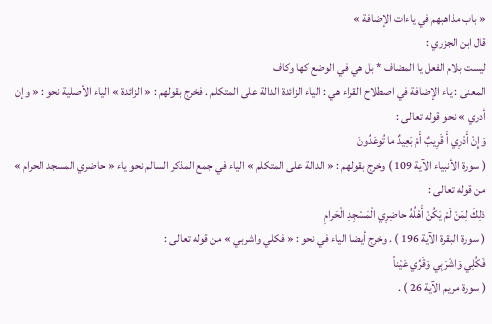« باب مذاهبهم في ياءات الإضافة »
قال ابن الجزري :
ليست بلام الفعل يا المضاف * بل هي في الوضع كها وكاف
المعنى : ياء الإضافة في اصطلاح القراء هي : الياء الزائدة الدالة على المتكلم . فخرج بقولهم : « الزائدة » الياء الأصلية نحو : « وإن أدري » نحو قوله تعالى :
وَإِنْ أَدْرِي أَ قَرِيبٌ أَمْ بَعِيدٌ ما تُوعَدُونَ
( سورة الأنبياء الآية 109 ) وخرج بقولهم : « الدالة على المتكلم » الياء في جمع المذكر السالم نحو ياء « حاضري المسجد الحرام » من قوله تعالى :
ذلِكَ لِمَنْ لَمْ يَكُنْ أَهْلُهُ حاضِرِي الْمَسْجِدِ الْحَرامِ
( سورة البقرة الآية 196 ) . وخرج أيضا الياء في نحو : « فكلي واشربي » من قوله تعالى :
فَكُلِي وَاشْرَبِي وَقَرِّي عَيْناً
( سورة مريم الآية 26 ) .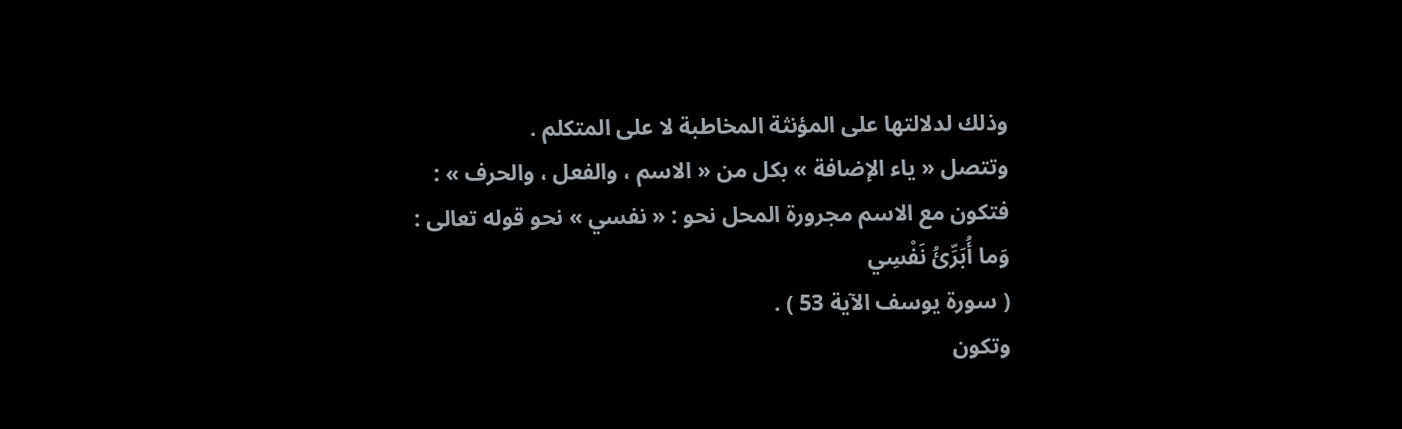وذلك لدلالتها على المؤنثة المخاطبة لا على المتكلم .
وتتصل « ياء الإضافة » بكل من « الاسم ، والفعل ، والحرف » :
فتكون مع الاسم مجرورة المحل نحو : « نفسي » نحو قوله تعالى :
وَما أُبَرِّئُ نَفْسِي
( سورة يوسف الآية 53 ) .
وتكون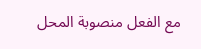مع الفعل منصوبة المحل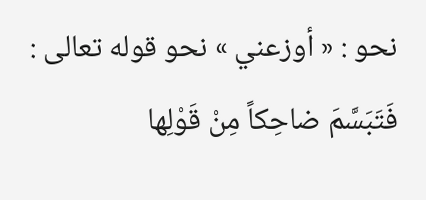نحو : « أوزعني » نحو قوله تعالى :
فَتَبَسَّمَ ضاحِكاً مِنْ قَوْلِها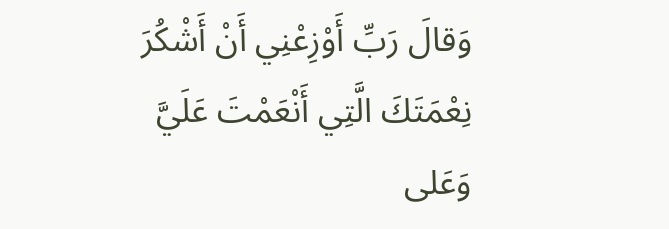وَقالَ رَبِّ أَوْزِعْنِي أَنْ أَشْكُرَ نِعْمَتَكَ الَّتِي أَنْعَمْتَ عَلَيَّ وَعَلى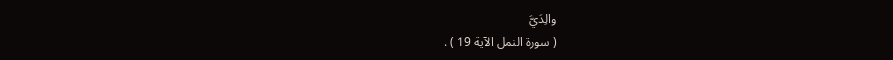والِدَيَّ
( سورة النمل الآية 19 ) .